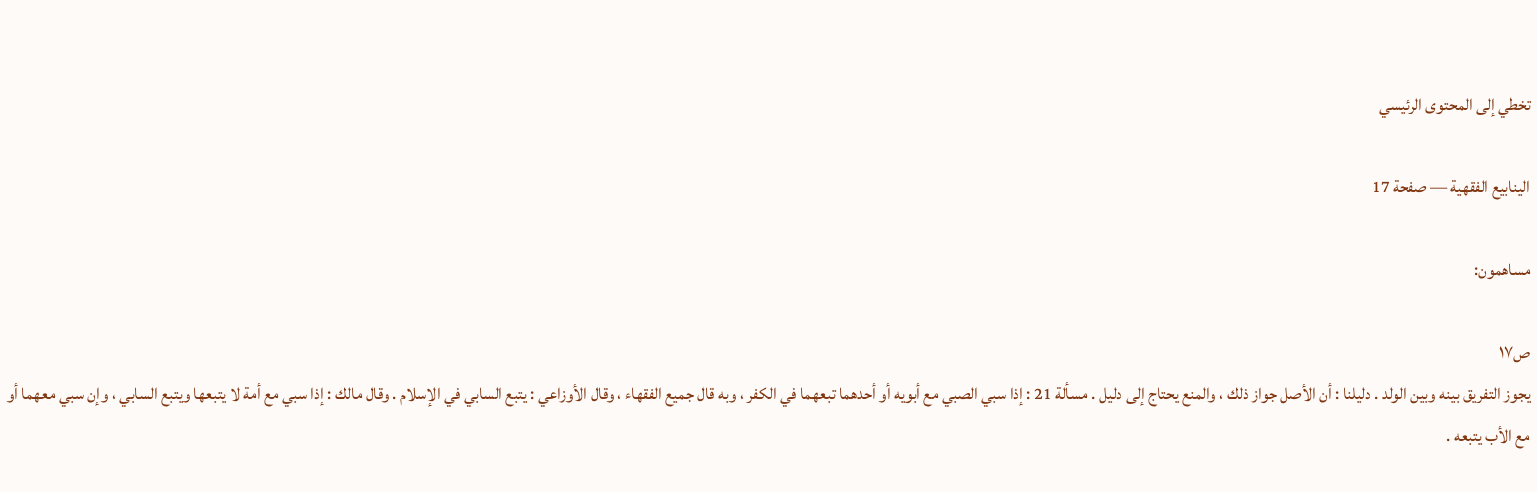تخطي إلى المحتوى الرئيسي

الينابيع الفقهية — صفحة 17

مساهمون:

ص١٧
يجوز التفريق بينه وبين الولد . دليلنا : أن الأصل جواز ذلك ، والمنع يحتاج إلى دليل . مسألة 21 : إذا سبي الصبي مع أبويه أو أحدهما تبعهما في الكفر ، وبه قال جميع الفقهاء ، وقال الأوزاعي : يتبع السابي في الإسلام . وقال مالك : إذا سبي مع أمة لا يتبعها ويتبع السابي ، وإن سبي معهما أو مع الأب يتبعه .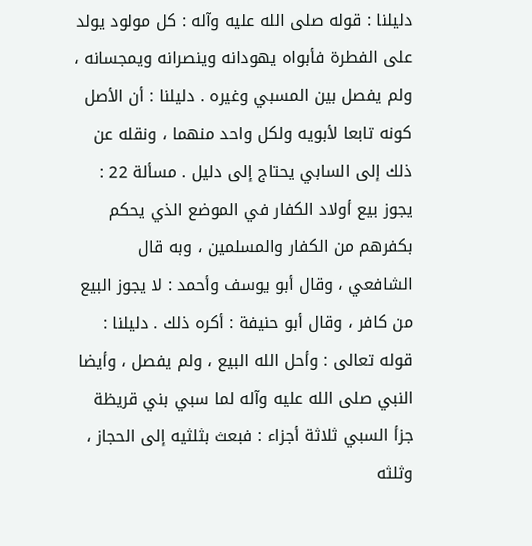دليلنا : قوله صلى الله عليه وآله : كل مولود يولد على الفطرة فأبواه يهودانه وينصرانه ويمجسانه ، ولم يفصل بين المسبي وغيره . دليلنا : أن الأصل كونه تابعا لأبويه ولكل واحد منهما ، ونقله عن ذلك إلى السابي يحتاج إلى دليل . مسألة 22 : يجوز بيع أولاد الكفار في الموضع الذي يحكم بكفرهم من الكفار والمسلمين ، وبه قال الشافعي ، وقال أبو يوسف وأحمد : لا يجوز البيع من كافر ، وقال أبو حنيفة : أكره ذلك . دليلنا : قوله تعالى : وأحل الله البيع ، ولم يفصل ، وأيضا النبي صلى الله عليه وآله لما سبي بني قريظة جزأ السبي ثلاثة أجزاء : فبعث بثلثيه إلى الحجاز ، وثلثه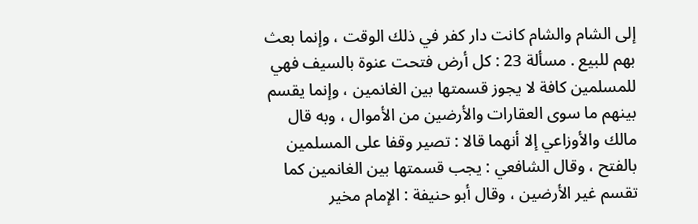إلى الشام والشام كانت دار كفر في ذلك الوقت ، وإنما بعث بهم للبيع . مسألة 23 : كل أرض فتحت عنوة بالسيف فهي للمسلمين كافة لا يجوز قسمتها بين الغانمين ، وإنما يقسم بينهم ما سوى العقارات والأرضين من الأموال ، وبه قال مالك والأوزاعي إلا أنهما قالا : تصير وقفا على المسلمين بالفتح ، وقال الشافعي : يجب قسمتها بين الغانمين كما تقسم غير الأرضين ، وقال أبو حنيفة : الإمام مخير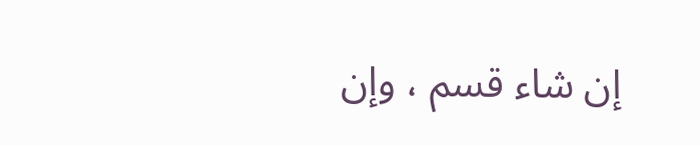إن شاء قسم ، وإن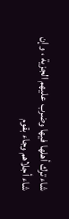شاء ترك أهلها فيها وضرب عليهم الجزية ، وإن شاء أجلاهم وجاء بقوم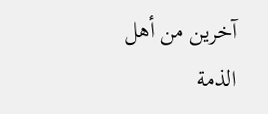آخرين من أهل الذمة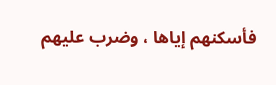فأسكنهم إياها ، وضرب عليهم